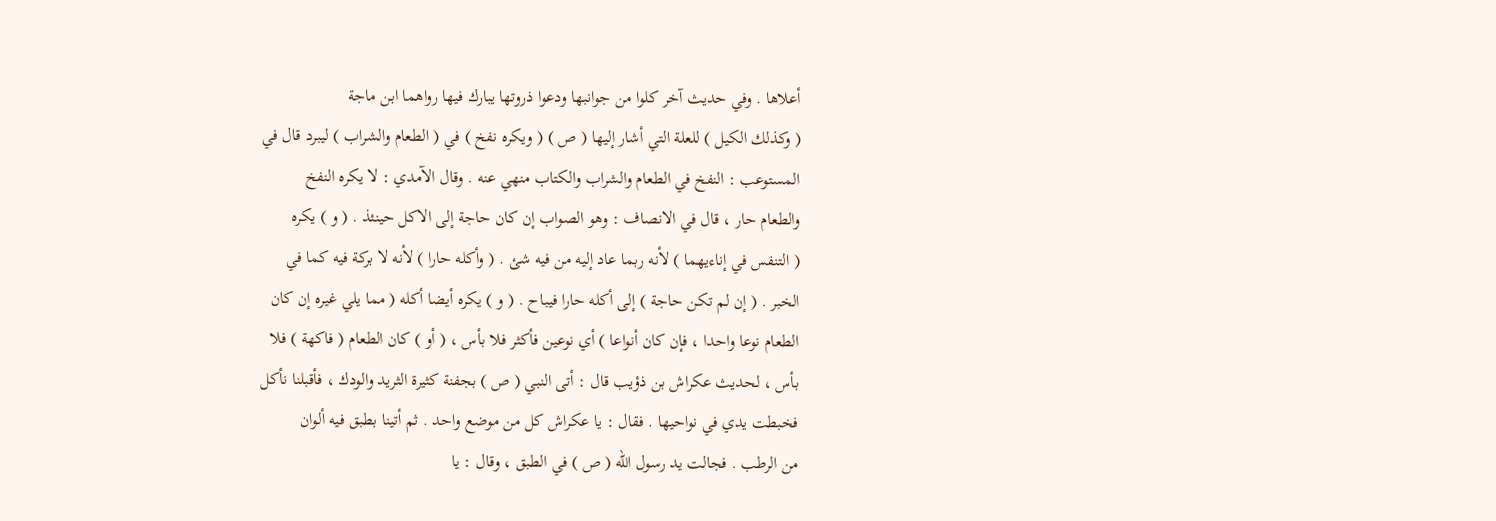أعلاها . وفي حديث آخر كلوا من جوانبها ودعوا ذروتها يبارك فيها رواهما ابن ماجة
( وكذلك الكيل ) للعلة التي أشار إليها ( ص ) ( ويكره نفخ ) في ( الطعام والشراب ) ليبرد قال في
المستوعب : النفخ في الطعام والشراب والكتاب منهي عنه . وقال الآمدي : لا يكره النفخ
والطعام حار ، قال في الانصاف : وهو الصواب إن كان حاجة إلى الاكل حينئذ . ( و ) يكره
( التنفس في إناءيهما ) لأنه ربما عاد إليه من فيه شئ . ( وأكله حارا ) لأنه لا بركة فيه كما في
الخبر . ( إن لم تكن حاجة ) إلى أكله حارا فيباح . ( و ) يكره أيضا أكله ( مما يلي غيره إن كان
الطعام نوعا واحدا ، فإن كان أنواعا ) أي نوعين فأكثر فلا بأس ، ( أو ) كان الطعام ( فاكهة ) فلا
بأس ، لحديث عكراش بن ذؤيب قال : أتى النبي ( ص ) بجفنة كثيرة الثريد والودك ، فأقبلنا نأكل
فخبطت يدي في نواحيها . فقال : يا عكراش كل من موضع واحد . ثم أتينا بطبق فيه ألوان
من الرطب . فجالت يد رسول الله ( ص ) في الطبق ، وقال : يا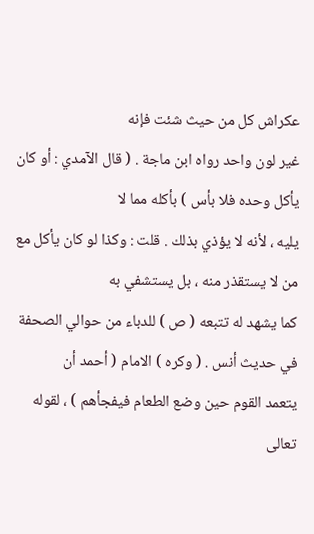عكراش كل من حيث شئت فإنه
غير لون واحد رواه ابن ماجة . ( قال الآمدي : أو كان يأكل وحده فلا بأس ) بأكله مما لا
يليه ، لأنه لا يؤذي بذلك . قلت : وكذا لو كان يأكل مع من لا يستقذر منه ، بل يستشفي به
كما يشهد له تتبعه ( ص ) للدباء من حوالي الصحفة في حديث أنس . ( وكره ) الامام ( أحمد أن
يتعمد القوم حين وضع الطعام فيفجأهم ) ، لقوله تعالى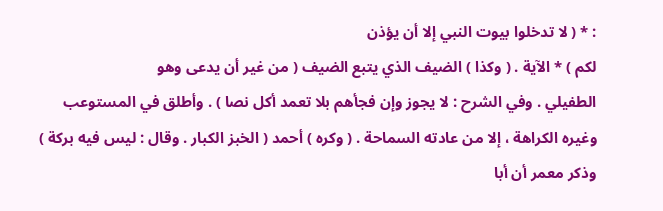: * ( لا تدخلوا بيوت النبي إلا أن يؤذن
لكم ) * الآية . ( وكذا ) الضيف الذي يتبع الضيف ( من غير أن يدعى وهو
الطفيلي . وفي الشرح : لا يجوز وإن فجأهم بلا تعمد أكل نصا ) . وأطلق في المستوعب
وغيره الكراهة ، إلا من عادته السماحة . ( وكره ) أحمد ( الخبز الكبار . وقال : ليس فيه بركة )
وذكر معمر أن أبا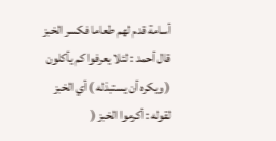أسامة قدم لهم طعاما فكسر الخبز قال أحمد : لئلا يعرفوا كم يأكلون
( ويكره أن يستبذله ) أي الخبز لقوله : أكرموا الخبز (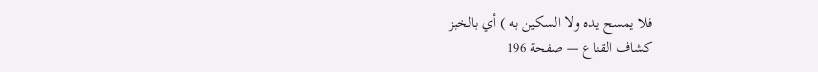فلا يمسح يده ولا السكين به ) أي بالخبز
كشاف القناع — صفحة 196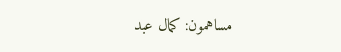مساهمون: كمال عبد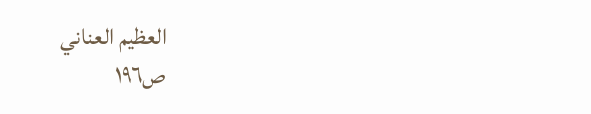العظيم العناني
ص١٩٦